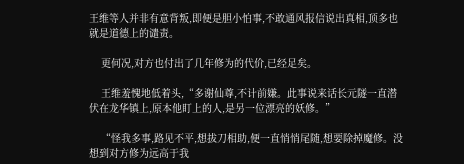王维等人并非有意背叛,即便是胆小怕事,不敢通风报信说出真相,顶多也就是道德上的谴责。

    更何况,对方也付出了几年修为的代价,已经足矣。

    王维羞愧地低着头,“多谢仙尊,不计前嫌。此事说来话长元隧一直潜伏在龙华镇上,原本他盯上的人,是另一位漂亮的妖修。”

    “怪我多事,路见不平,想拔刀相助,便一直悄悄尾随,想要除掉魔修。没想到对方修为远高于我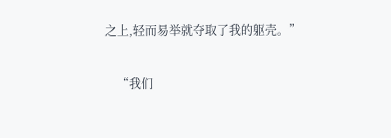之上,轻而易举就夺取了我的躯壳。”

    “我们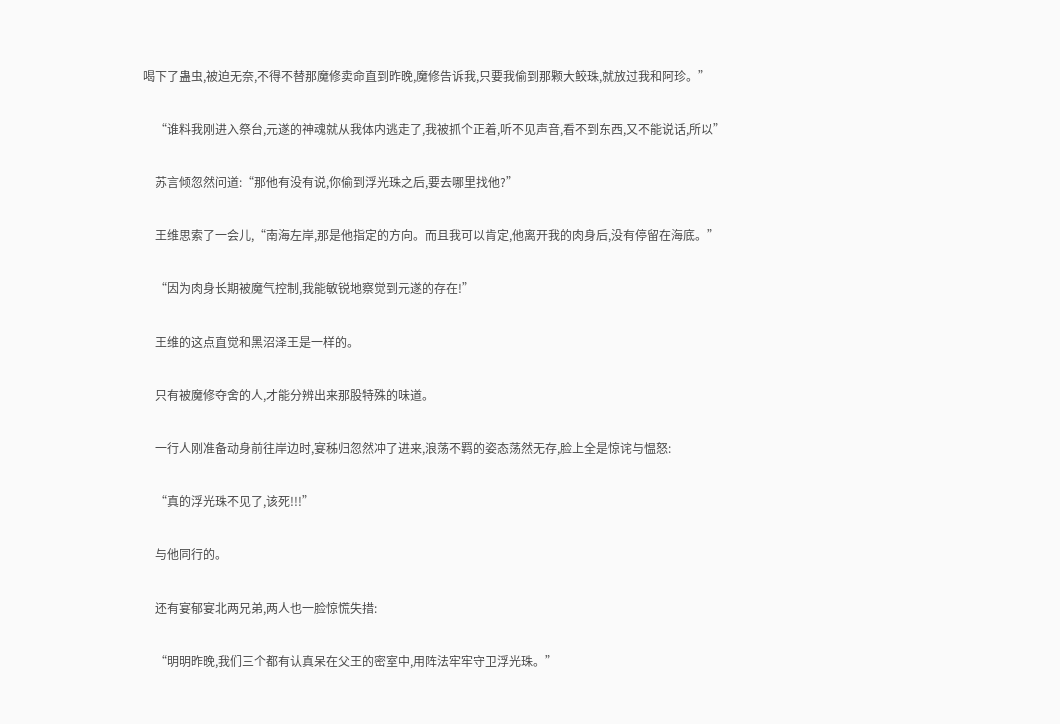喝下了蛊虫,被迫无奈,不得不替那魔修卖命直到昨晚,魔修告诉我,只要我偷到那颗大鲛珠,就放过我和阿珍。”

    “谁料我刚进入祭台,元遂的神魂就从我体内逃走了,我被抓个正着,听不见声音,看不到东西,又不能说话,所以”

    苏言倾忽然问道:“那他有没有说,你偷到浮光珠之后,要去哪里找他?”

    王维思索了一会儿,“南海左岸,那是他指定的方向。而且我可以肯定,他离开我的肉身后,没有停留在海底。”

    “因为肉身长期被魔气控制,我能敏锐地察觉到元遂的存在!”

    王维的这点直觉和黑沼泽王是一样的。

    只有被魔修夺舍的人,才能分辨出来那股特殊的味道。

    一行人刚准备动身前往岸边时,宴秭归忽然冲了进来,浪荡不羁的姿态荡然无存,脸上全是惊诧与愠怒:

    “真的浮光珠不见了,该死!!!”

    与他同行的。

    还有宴郁宴北两兄弟,两人也一脸惊慌失措:

    “明明昨晚,我们三个都有认真呆在父王的密室中,用阵法牢牢守卫浮光珠。”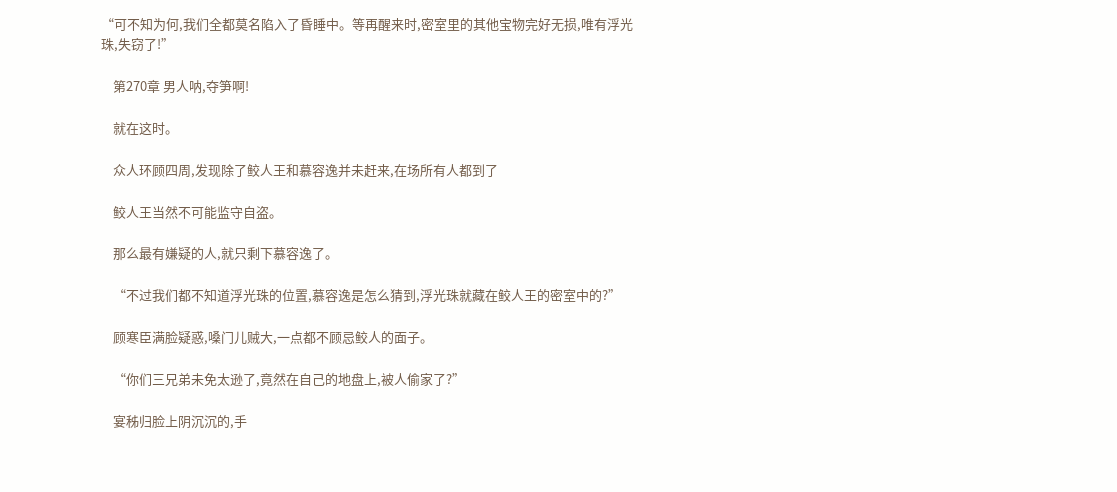“可不知为何,我们全都莫名陷入了昏睡中。等再醒来时,密室里的其他宝物完好无损,唯有浮光珠,失窃了!”

    第270章 男人呐,夺笋啊!

    就在这时。

    众人环顾四周,发现除了鲛人王和慕容逸并未赶来,在场所有人都到了

    鲛人王当然不可能监守自盗。

    那么最有嫌疑的人,就只剩下慕容逸了。

    “不过我们都不知道浮光珠的位置,慕容逸是怎么猜到,浮光珠就藏在鲛人王的密室中的?”

    顾寒臣满脸疑惑,嗓门儿贼大,一点都不顾忌鲛人的面子。

    “你们三兄弟未免太逊了,竟然在自己的地盘上,被人偷家了?”

    宴秭归脸上阴沉沉的,手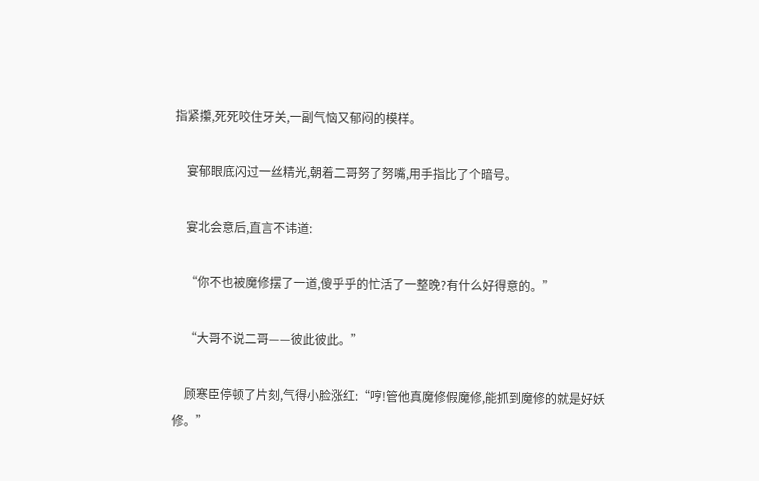指紧攥,死死咬住牙关,一副气恼又郁闷的模样。

    宴郁眼底闪过一丝精光,朝着二哥努了努嘴,用手指比了个暗号。

    宴北会意后,直言不讳道:

    “你不也被魔修摆了一道,傻乎乎的忙活了一整晚?有什么好得意的。”

    “大哥不说二哥——彼此彼此。”

    顾寒臣停顿了片刻,气得小脸涨红:“哼!管他真魔修假魔修,能抓到魔修的就是好妖修。”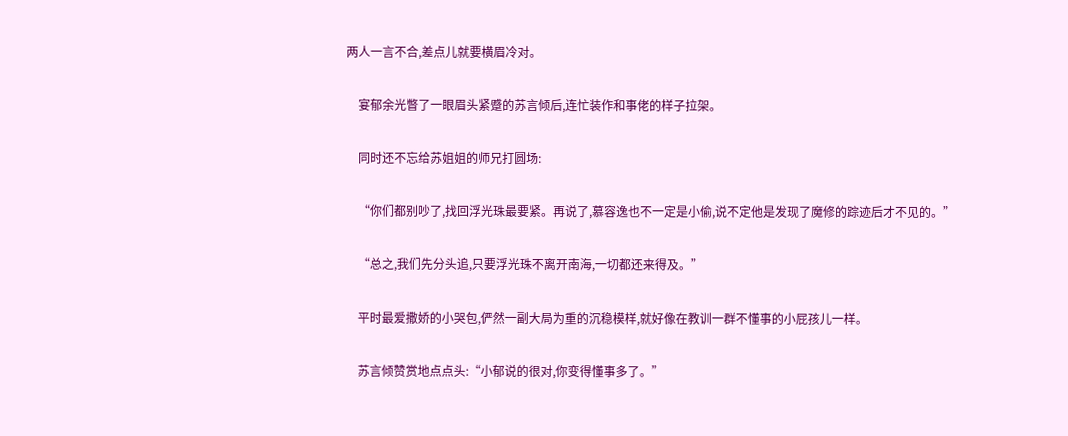两人一言不合,差点儿就要横眉冷对。

    宴郁余光瞥了一眼眉头紧蹙的苏言倾后,连忙装作和事佬的样子拉架。

    同时还不忘给苏姐姐的师兄打圆场:

    “你们都别吵了,找回浮光珠最要紧。再说了,慕容逸也不一定是小偷,说不定他是发现了魔修的踪迹后才不见的。”

    “总之,我们先分头追,只要浮光珠不离开南海,一切都还来得及。”

    平时最爱撒娇的小哭包,俨然一副大局为重的沉稳模样,就好像在教训一群不懂事的小屁孩儿一样。

    苏言倾赞赏地点点头:“小郁说的很对,你变得懂事多了。”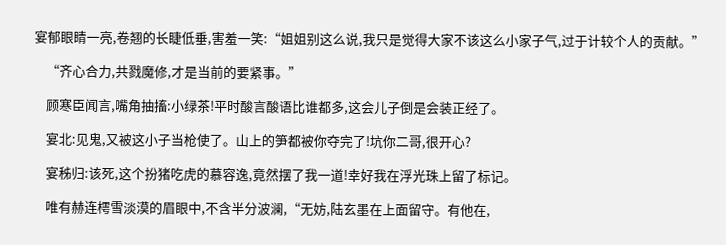宴郁眼睛一亮,卷翘的长睫低垂,害羞一笑:“姐姐别这么说,我只是觉得大家不该这么小家子气,过于计较个人的贡献。”

    “齐心合力,共戮魔修,才是当前的要紧事。”

    顾寒臣闻言,嘴角抽搐:小绿茶!平时酸言酸语比谁都多,这会儿子倒是会装正经了。

    宴北:见鬼,又被这小子当枪使了。山上的笋都被你夺完了!坑你二哥,很开心?

    宴秭归:该死,这个扮猪吃虎的慕容逸,竟然摆了我一道!幸好我在浮光珠上留了标记。

    唯有赫连樗雪淡漠的眉眼中,不含半分波澜,“无妨,陆玄墨在上面留守。有他在,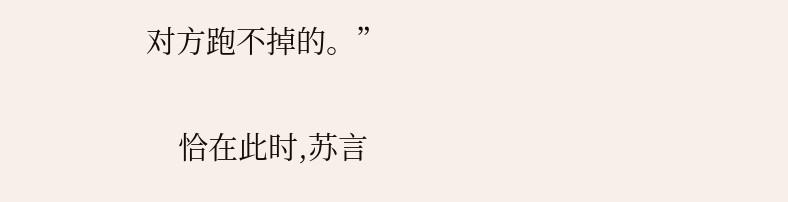对方跑不掉的。”

    恰在此时,苏言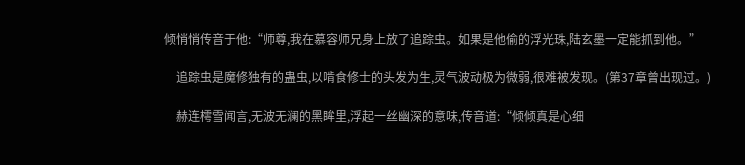倾悄悄传音于他:“师尊,我在慕容师兄身上放了追踪虫。如果是他偷的浮光珠,陆玄墨一定能抓到他。”

    追踪虫是魔修独有的蛊虫,以啃食修士的头发为生,灵气波动极为微弱,很难被发现。(第37章曾出现过。)

    赫连樗雪闻言,无波无澜的黑眸里,浮起一丝幽深的意味,传音道:“倾倾真是心细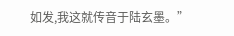如发,我这就传音于陆玄墨。”